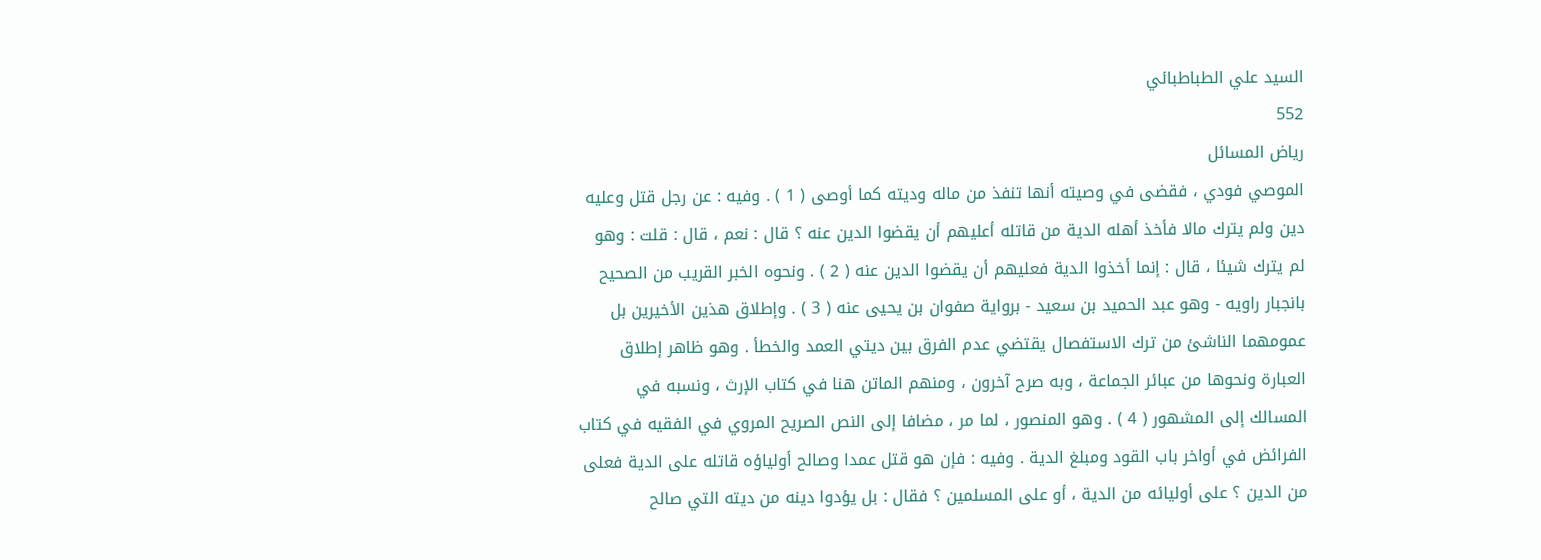السيد علي الطباطبائي
552
رياض المسائل
الموصي فودي ، فقضى في وصيته أنها تنفذ من ماله وديته كما أوصى ( 1 ) . وفيه : عن رجل قتل وعليه دين ولم يترك مالا فأخذ أهله الدية من قاتله أعليهم أن يقضوا الدين عنه ؟ قال : نعم ، قال : قلت : وهو لم يترك شيئا ، قال : إنما أخذوا الدية فعليهم أن يقضوا الدين عنه ( 2 ) . ونحوه الخبر القريب من الصحيح بانجبار راويه - وهو عبد الحميد بن سعيد - برواية صفوان بن يحيى عنه ( 3 ) . وإطلاق هذين الأخيرين بل عمومهما الناشئ من ترك الاستفصال يقتضي عدم الفرق بين ديتي العمد والخطأ . وهو ظاهر إطلاق العبارة ونحوها من عبائر الجماعة ، وبه صرح آخرون ، ومنهم الماتن هنا في كتاب الإرث ، ونسبه في المسالك إلى المشهور ( 4 ) . وهو المنصور ، لما مر ، مضافا إلى النص الصريح المروي في الفقيه في كتاب الفرائض في أواخر باب القود ومبلغ الدية . وفيه : فإن هو قتل عمدا وصالح أولياؤه قاتله على الدية فعلى من الدين ؟ على أوليائه من الدية ، أو على المسلمين ؟ فقال : بل يؤدوا دينه من ديته التي صالح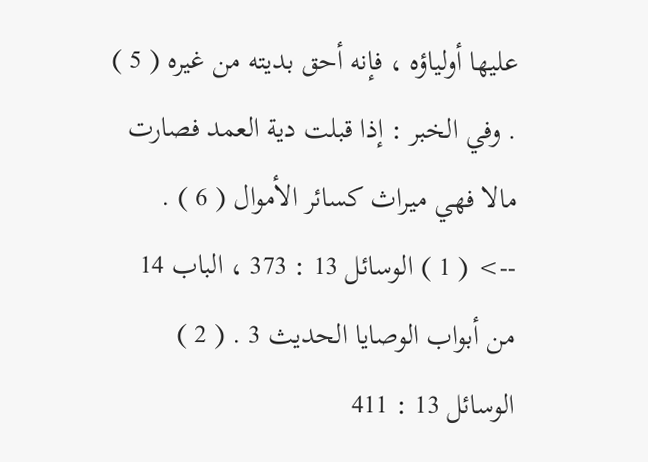عليها أولياؤه ، فإنه أحق بديته من غيره ( 5 ) . وفي الخبر : إذا قبلت دية العمد فصارت مالا فهي ميراث كسائر الأموال ( 6 ) .
--> ( 1 ) الوسائل 13 : 373 ، الباب 14 من أبواب الوصايا الحديث 3 . ( 2 ) الوسائل 13 : 411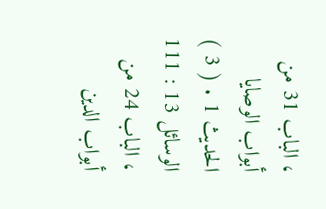، الباب 31 من أبواب الوصايا الحديث 1 . ( 3 ) الوسائل 13 : 111 ، الباب 24 من أبواب الدين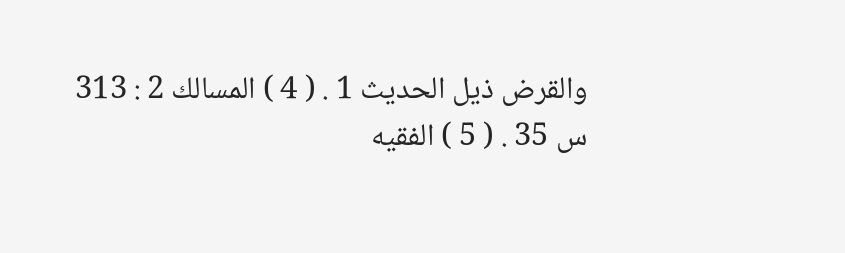والقرض ذيل الحديث 1 . ( 4 ) المسالك 2 : 313 س 35 . ( 5 ) الفقيه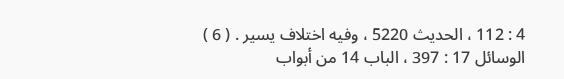4 : 112 ، الحديث 5220 ، وفيه اختلاف يسير . ( 6 ) الوسائل 17 : 397 ، الباب 14 من أبواب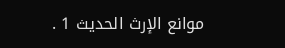موانع الإرث الحديث 1 .